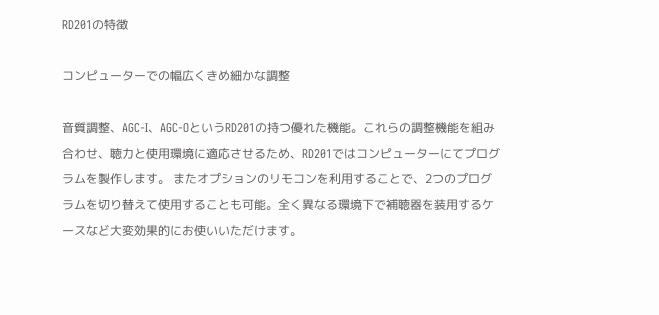RD201の特徴

コンピューターでの幅広くきめ細かな調整

音質調整、AGC-I、AGC-OというRD201の持つ優れた機能。これらの調整機能を組み合わせ、聴力と使用環境に適応させるため、RD201ではコンピューターにてプログラムを製作します。 またオプションのリモコンを利用することで、2つのプログラムを切り替えて使用することも可能。全く異なる環境下で補聴器を装用するケースなど大変効果的にお使いいただけます。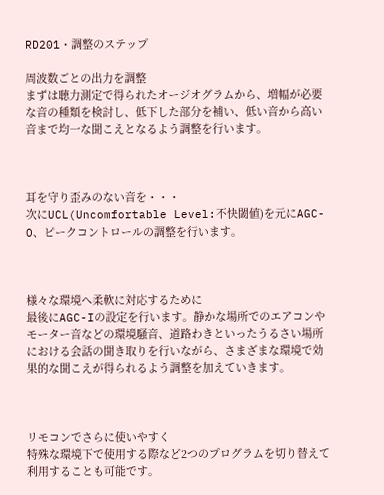RD201・調整のステップ

周波数ごとの出力を調整
まずは聴力測定で得られたオージオグラムから、増幅が必要な音の種類を検討し、低下した部分を補い、低い音から高い音まで均一な聞こえとなるよう調整を行います。



耳を守り歪みのない音を・・・
次にUCL(Uncomfortable Level:不快閾値)を元にAGC-O、ピークコントロールの調整を行います。



様々な環境へ柔軟に対応するために
最後にAGC-Iの設定を行います。静かな場所でのエアコンやモーター音などの環境騒音、道路わきといったうるさい場所における会話の聞き取りを行いながら、さまざまな環境で効果的な聞こえが得られるよう調整を加えていきます。



リモコンでさらに使いやすく
特殊な環境下で使用する際など2つのプログラムを切り替えて利用することも可能です。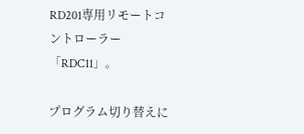RD201専用リモートコントローラー「RDC11」。

プログラム切り替えに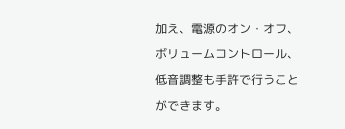加え、電源のオン・オフ、ボリュームコントロール、低音調整も手許で行うことができます。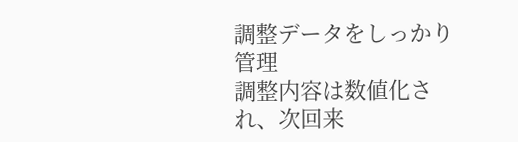調整データをしっかり管理
調整内容は数値化され、次回来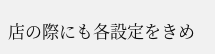店の際にも各設定をきめ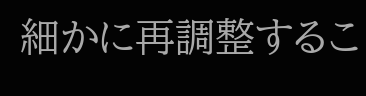細かに再調整するこ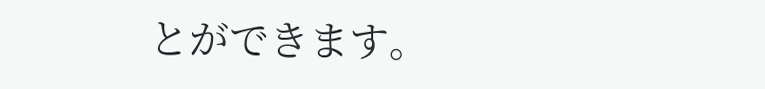とができます。